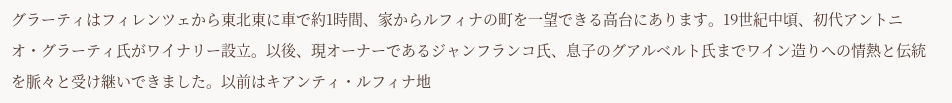グラーティはフィレンツェから東北東に車で約1時間、家からルフィナの町を一望できる高台にあります。19世紀中頃、初代アントニオ・グラーティ氏がワイナリー設立。以後、現オーナーであるジャンフランコ氏、息子のグアルベルト氏までワイン造りへの情熱と伝統を脈々と受け継いできました。以前はキアンティ・ルフィナ地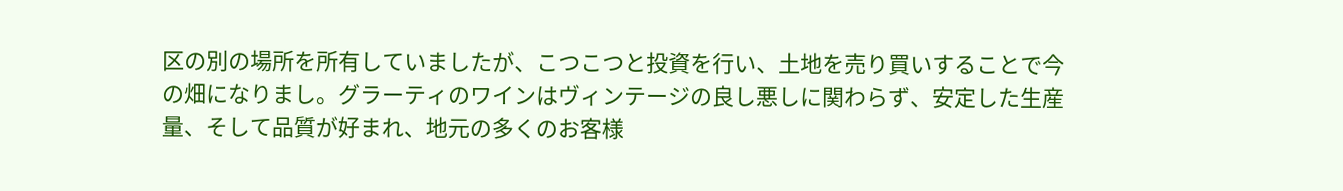区の別の場所を所有していましたが、こつこつと投資を行い、土地を売り買いすることで今の畑になりまし。グラーティのワインはヴィンテージの良し悪しに関わらず、安定した生産量、そして品質が好まれ、地元の多くのお客様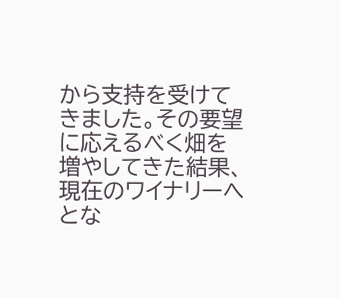から支持を受けてきました。その要望に応えるべく畑を増やしてきた結果、現在のワイナリーへとな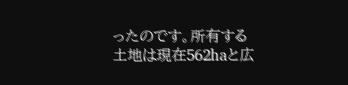ったのです。所有する土地は現在562haと広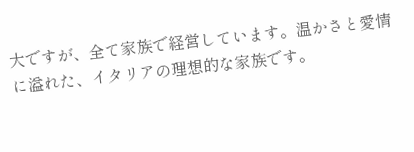大ですが、全て家族で経営しています。温かさと愛情に溢れた、イタリアの理想的な家族です。